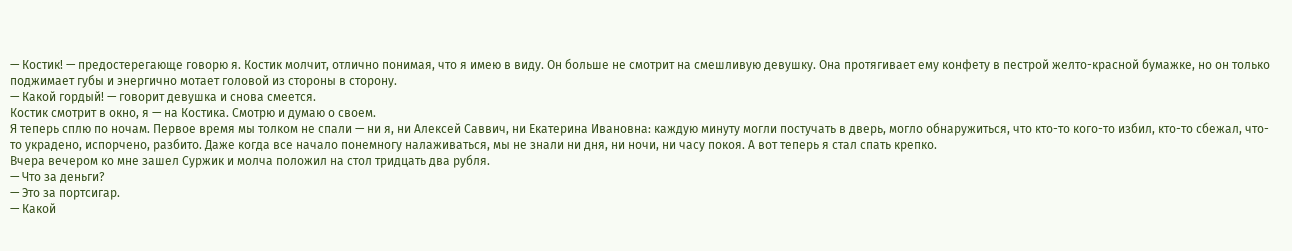— Костик! — предостерегающе говорю я. Костик молчит, отлично понимая, что я имею в виду. Он больше не смотрит на смешливую девушку. Она протягивает ему конфету в пестрой желто-красной бумажке, но он только поджимает губы и энергично мотает головой из стороны в сторону.
— Какой гордый! — говорит девушка и снова смеется.
Костик смотрит в окно, я — на Костика. Смотрю и думаю о своем.
Я теперь сплю по ночам. Первое время мы толком не спали — ни я, ни Алексей Саввич, ни Екатерина Ивановна: каждую минуту могли постучать в дверь, могло обнаружиться, что кто-то кого-то избил, кто-то сбежал, что-то украдено, испорчено, разбито. Даже когда все начало понемногу налаживаться, мы не знали ни дня, ни ночи, ни часу покоя. А вот теперь я стал спать крепко.
Вчера вечером ко мне зашел Суржик и молча положил на стол тридцать два рубля.
— Что за деньги?
— Это за портсигар.
— Какой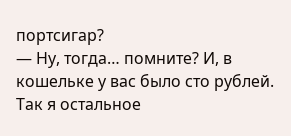портсигар?
— Ну, тогда… помните? И, в кошельке у вас было сто рублей. Так я остальное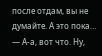после отдам, вы не думайте. А это пока…
— А-а, вот что. Ну,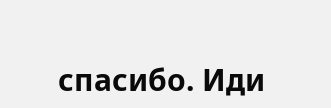спасибо. Иди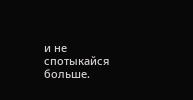и не спотыкайся больше.